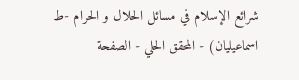شرائع الإسلام في مسائل الحلال و الحرام -ط اسماعیلیان) - المحقق الحلي - الصفحة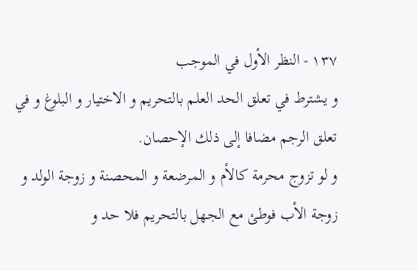١٣٧ - النظر الأول في الموجب
و يشترط في تعلق الحد العلم بالتحريم و الاختيار و البلوغ و في تعلق الرجم مضافا إلى ذلك الإحصان.
و لو تزوج محرمة كالأم و المرضعة و المحصنة و زوجة الولد و زوجة الأب فوطئ مع الجهل بالتحريم فلا حد و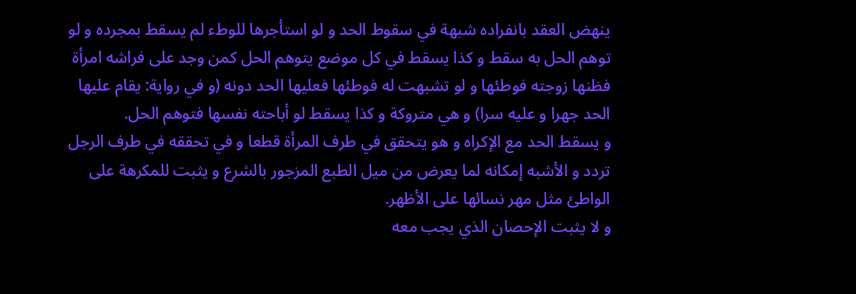ينهض العقد بانفراده شبهة في سقوط الحد و لو استأجرها للوطء لم يسقط بمجرده و لو توهم الحل به سقط و كذا يسقط في كل موضع يتوهم الحل كمن وجد على فراشه امرأة فظنها زوجته فوطئها و لو تشبهت له فوطئها فعليها الحد دونه (و في رواية: يقام عليها الحد جهرا و عليه سرا) و هي متروكة و كذا يسقط لو أباحته نفسها فتوهم الحل.
و يسقط الحد مع الإكراه و هو يتحقق في طرف المرأة قطعا و في تحققه في طرف الرجل تردد و الأشبه إمكانه لما يعرض من ميل الطبع المزجور بالشرع و يثبت للمكرهة على الواطئ مثل مهر نسائها على الأظهر.
و لا يثبت الإحصان الذي يجب معه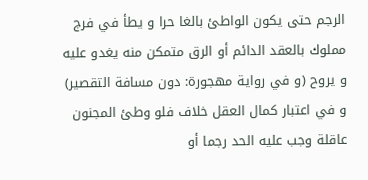الرجم حتى يكون الواطئ بالغا حرا و يطأ في فرج مملوك بالعقد الدائم أو الرق متمكن منه يغدو عليه و يروح (و في رواية مهجورة: دون مسافة التقصير) و في اعتبار كمال العقل خلاف فلو وطئ المجنون عاقلة وجب عليه الحد رجما أو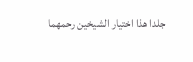جلدا هذا اختيار الشيخين رحمهما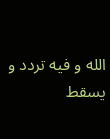الله و فيه تردد و يسقط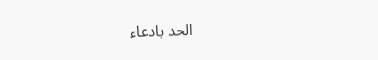الحد بادعاء